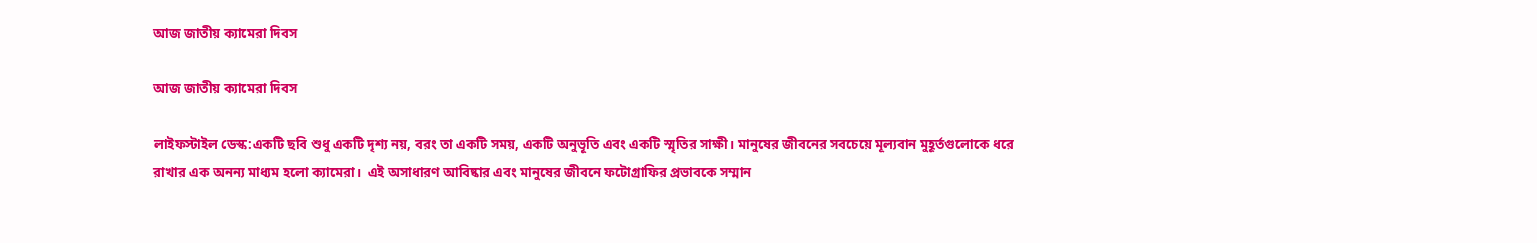আজ জাতীয় ক্যামেরা দিবস

আজ জাতীয় ক্যামেরা দিবস

লাইফস্টাইল ডেস্ক:একটি ছবি শুধু একটি দৃশ্য নয়, বরং তা একটি সময়, একটি অনুভূতি এবং একটি স্মৃতির সাক্ষী। মানুষের জীবনের সবচেয়ে মূল্যবান মুহূর্তগুলোকে ধরে রাখার এক অনন্য মাধ্যম হলো ক্যামেরা।  এই অসাধারণ আবিষ্কার এবং মানুষের জীবনে ফটোগ্রাফির প্রভাবকে সম্মান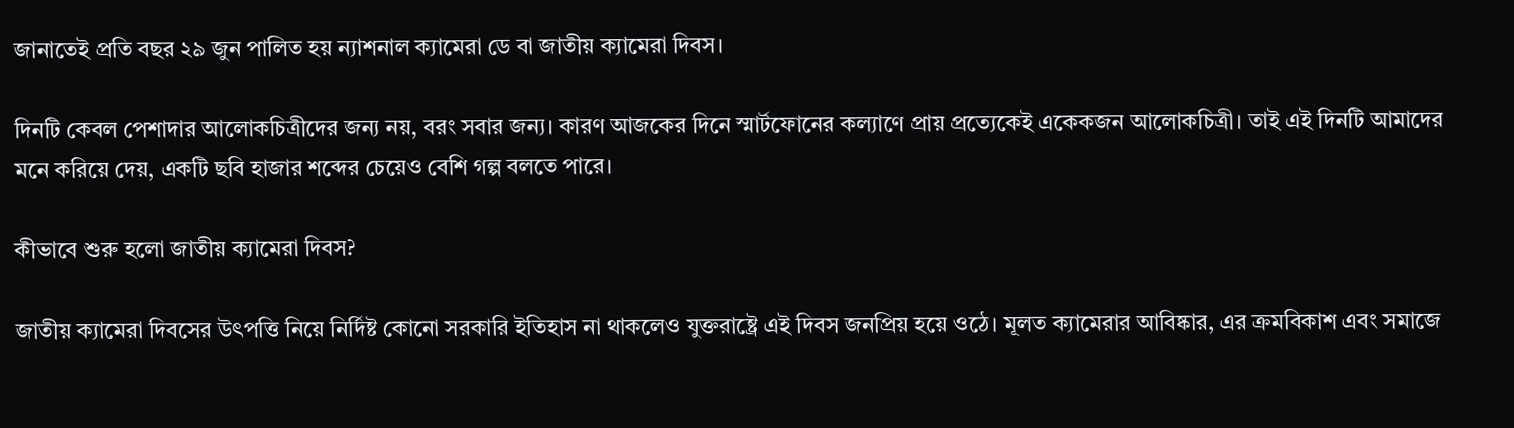জানাতেই প্রতি বছর ২৯ জুন পালিত হয় ন্যাশনাল ক্যামেরা ডে বা জাতীয় ক্যামেরা দিবস।

দিনটি কেবল পেশাদার আলোকচিত্রীদের জন্য নয়, বরং সবার জন্য। কারণ আজকের দিনে স্মার্টফোনের কল্যাণে প্রায় প্রত্যেকেই একেকজন আলোকচিত্রী। তাই এই দিনটি আমাদের মনে করিয়ে দেয়, একটি ছবি হাজার শব্দের চেয়েও বেশি গল্প বলতে পারে।

কীভাবে শুরু হলো জাতীয় ক্যামেরা দিবস?

জাতীয় ক্যামেরা দিবসের উৎপত্তি নিয়ে নির্দিষ্ট কোনো সরকারি ইতিহাস না থাকলেও যুক্তরাষ্ট্রে এই দিবস জনপ্রিয় হয়ে ওঠে। মূলত ক্যামেরার আবিষ্কার, এর ক্রমবিকাশ এবং সমাজে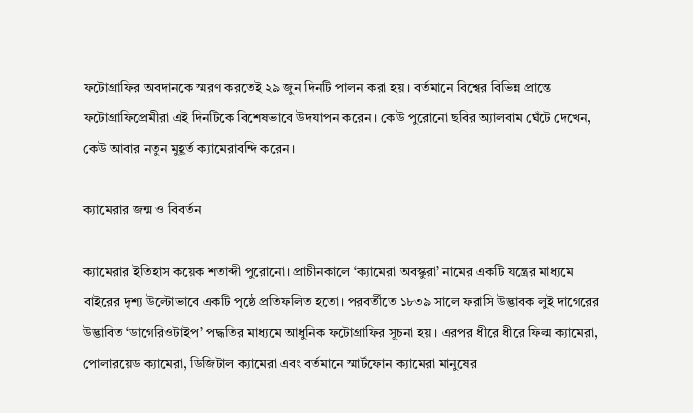ফটোগ্রাফির অবদানকে স্মরণ করতেই ২৯ জুন দিনটি পালন করা হয়। বর্তমানে বিশ্বের বিভিন্ন প্রান্তে ফটোগ্রাফিপ্রেমীরা এই দিনটিকে বিশেষভাবে উদযাপন করেন। কেউ পুরোনো ছবির অ্যালবাম ঘেঁটে দেখেন, কেউ আবার নতুন মুহূর্ত ক্যামেরাবন্দি করেন।

ক্যামেরার জন্ম ও বিবর্তন

ক্যামেরার ইতিহাস কয়েক শতাব্দী পুরোনো। প্রাচীনকালে ‘ক্যামেরা অবস্কুরা’ নামের একটি যন্ত্রের মাধ্যমে বাইরের দৃশ্য উল্টোভাবে একটি পৃষ্ঠে প্রতিফলিত হতো। পরবর্তীতে ১৮৩৯ সালে ফরাসি উদ্ভাবক লুই দাগেরের উদ্ভাবিত ‘ডাগেরিওটাইপ’ পদ্ধতির মাধ্যমে আধুনিক ফটোগ্রাফির সূচনা হয়। এরপর ধীরে ধীরে ফিল্ম ক্যামেরা, পোলারয়েড ক্যামেরা, ডিজিটাল ক্যামেরা এবং বর্তমানে স্মার্টফোন ক্যামেরা মানুষের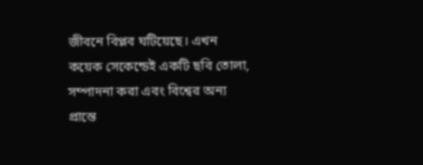জীবনে বিপ্লব ঘটিয়েছে। এখন কয়েক সেকেন্ডেই একটি ছবি তোলা, সম্পাদনা করা এবং বিশ্বের অন্য প্রান্তে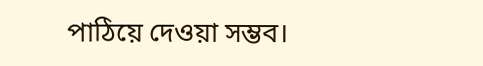পাঠিয়ে দেওয়া সম্ভব।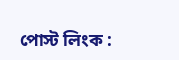পোস্ট লিংক :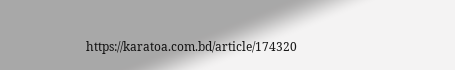https://karatoa.com.bd/article/174320